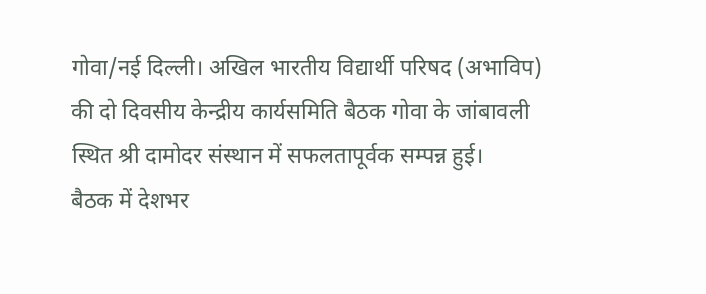गोवा/नई दिल्ली। अखिल भारतीय विद्यार्थी परिषद (अभाविप) की दो दिवसीय केन्द्रीय कार्यसमिति बैठक गोवा के जांबावली स्थित श्री दामोदर संस्थान में सफलतापूर्वक सम्पन्न हुई।
बैठक में देशभर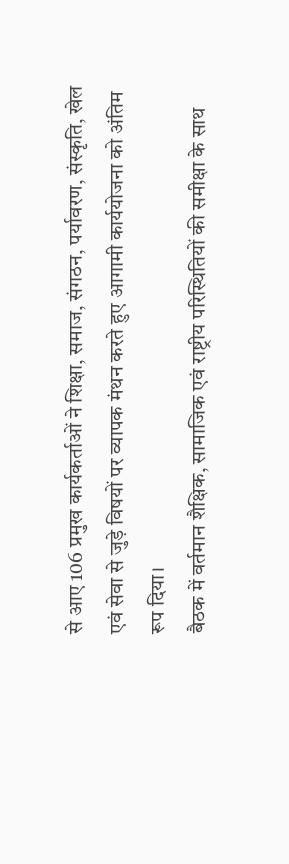से आए 106 प्रमुख कार्यकर्ताओं ने शिक्षा, समाज, संगठन, पर्यावरण, संस्कृति, खेल एवं सेवा से जुड़े विषयों पर व्यापक मंथन करते हुए आगामी कार्ययोजना को अंतिम रूप दिया।
बैठक में वर्तमान शैक्षिक, सामाजिक एवं राष्ट्रीय परिस्थितियों की समीक्षा के साथ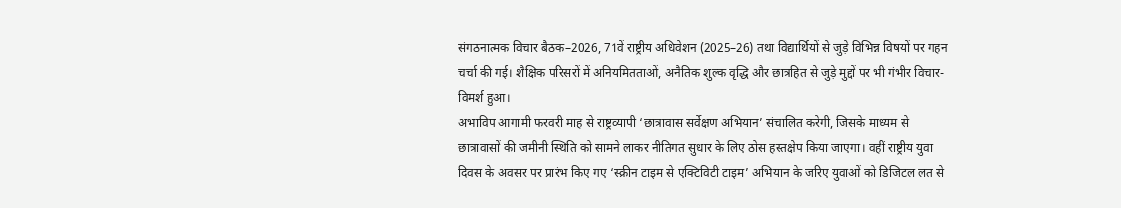संगठनात्मक विचार बैठक–2026, 71वें राष्ट्रीय अधिवेशन (2025–26) तथा विद्यार्थियों से जुड़े विभिन्न विषयों पर गहन चर्चा की गई। शैक्षिक परिसरों में अनियमितताओं, अनैतिक शुल्क वृद्धि और छात्रहित से जुड़े मुद्दों पर भी गंभीर विचार-विमर्श हुआ।
अभाविप आगामी फरवरी माह से राष्ट्रव्यापी ‘छात्रावास सर्वेक्षण अभियान’ संचालित करेगी, जिसके माध्यम से छात्रावासों की जमीनी स्थिति को सामने लाकर नीतिगत सुधार के लिए ठोस हस्तक्षेप किया जाएगा। वहीं राष्ट्रीय युवा दिवस के अवसर पर प्रारंभ किए गए ‘स्क्रीन टाइम से एक्टिविटी टाइम’ अभियान के जरिए युवाओं को डिजिटल लत से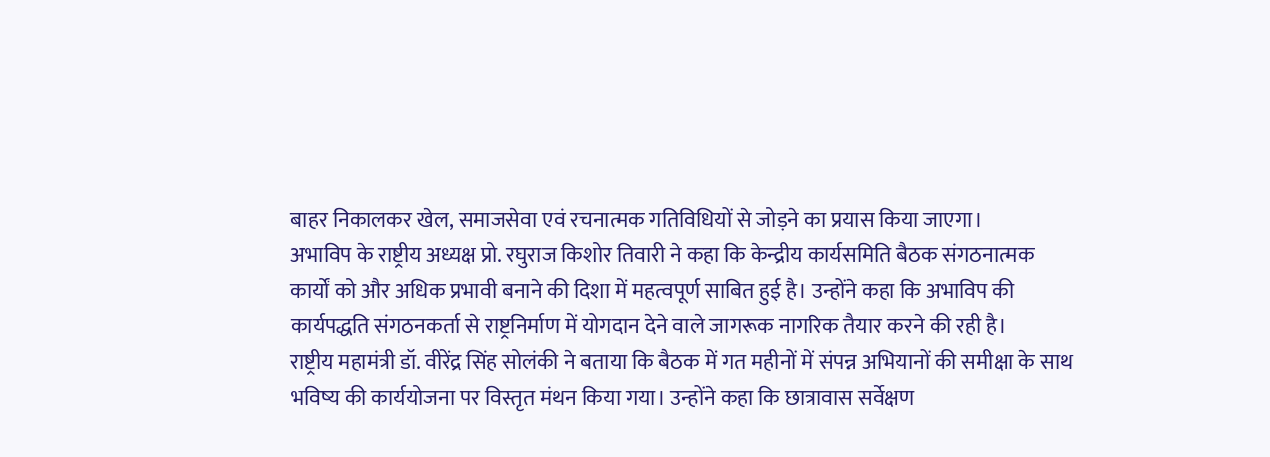बाहर निकालकर खेल, समाजसेवा एवं रचनात्मक गतिविधियों से जोड़ने का प्रयास किया जाएगा।
अभाविप के राष्ट्रीय अध्यक्ष प्रो. रघुराज किशोर तिवारी ने कहा कि केन्द्रीय कार्यसमिति बैठक संगठनात्मक कार्यों को और अधिक प्रभावी बनाने की दिशा में महत्वपूर्ण साबित हुई है। उन्होंने कहा कि अभाविप की कार्यपद्धति संगठनकर्ता से राष्ट्रनिर्माण में योगदान देने वाले जागरूक नागरिक तैयार करने की रही है।
राष्ट्रीय महामंत्री डॉ. वीरेंद्र सिंह सोलंकी ने बताया कि बैठक में गत महीनों में संपन्न अभियानों की समीक्षा के साथ भविष्य की कार्ययोजना पर विस्तृत मंथन किया गया। उन्होंने कहा कि छात्रावास सर्वेक्षण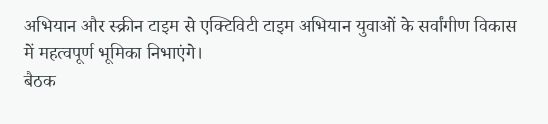अभियान और स्क्रीन टाइम से एक्टिविटी टाइम अभियान युवाओं के सर्वांगीण विकास में महत्वपूर्ण भूमिका निभाएंगे।
बैठक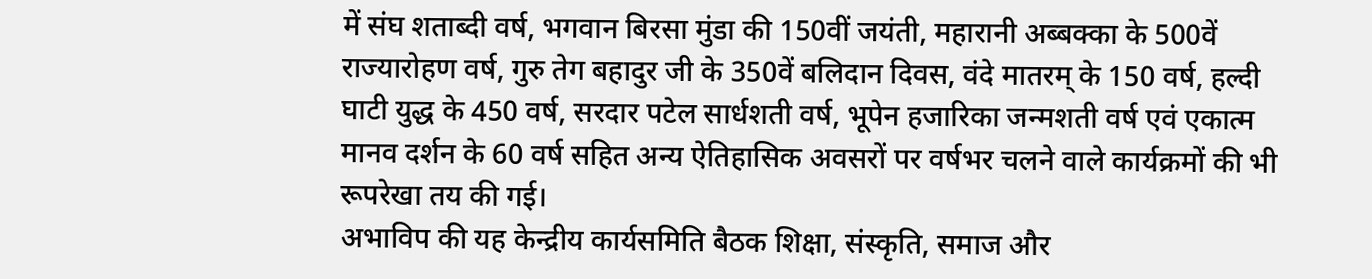में संघ शताब्दी वर्ष, भगवान बिरसा मुंडा की 150वीं जयंती, महारानी अब्बक्का के 500वें राज्यारोहण वर्ष, गुरु तेग बहादुर जी के 350वें बलिदान दिवस, वंदे मातरम् के 150 वर्ष, हल्दी घाटी युद्ध के 450 वर्ष, सरदार पटेल सार्धशती वर्ष, भूपेन हजारिका जन्मशती वर्ष एवं एकात्म मानव दर्शन के 60 वर्ष सहित अन्य ऐतिहासिक अवसरों पर वर्षभर चलने वाले कार्यक्रमों की भी रूपरेखा तय की गई।
अभाविप की यह केन्द्रीय कार्यसमिति बैठक शिक्षा, संस्कृति, समाज और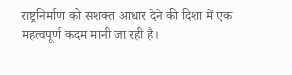राष्ट्रनिर्माण को सशक्त आधार देने की दिशा में एक महत्वपूर्ण कदम मानी जा रही है।